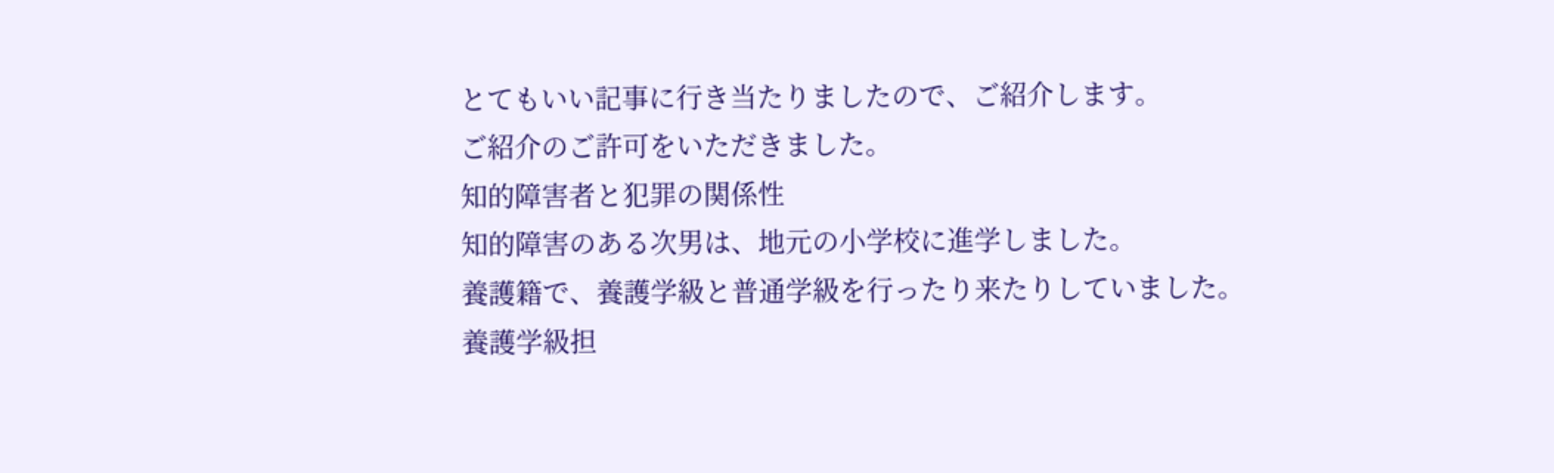とてもいい記事に行き当たりましたので、ご紹介します。
ご紹介のご許可をいただきました。
知的障害者と犯罪の関係性
知的障害のある次男は、地元の小学校に進学しました。
養護籍で、養護学級と普通学級を行ったり来たりしていました。
養護学級担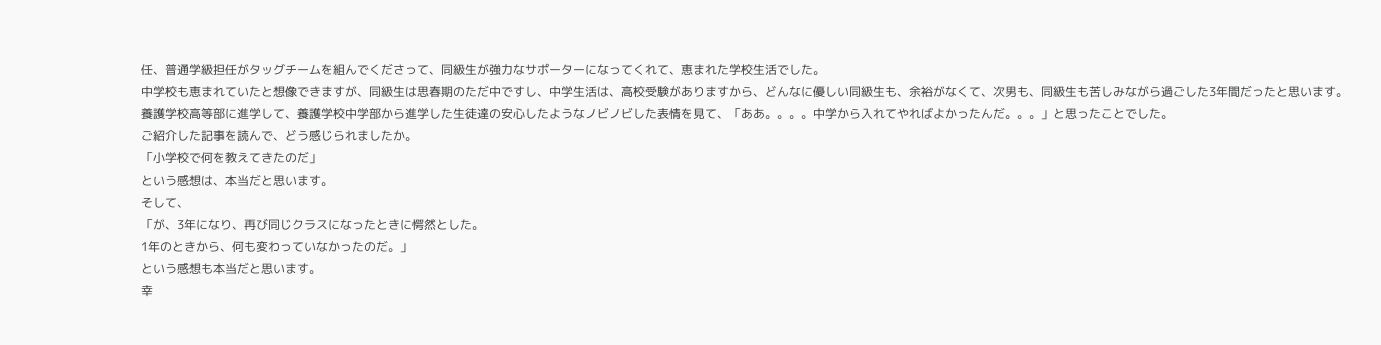任、普通学級担任がタッグチームを組んでくださって、同級生が強力なサポーターになってくれて、恵まれた学校生活でした。
中学校も恵まれていたと想像できますが、同級生は思春期のただ中ですし、中学生活は、高校受験がありますから、どんなに優しい同級生も、余裕がなくて、次男も、同級生も苦しみながら過ごした3年間だったと思います。
養護学校高等部に進学して、養護学校中学部から進学した生徒達の安心したようなノビノビした表情を見て、「ああ。。。。中学から入れてやればよかったんだ。。。」と思ったことでした。
ご紹介した記事を読んで、どう感じられましたか。
「小学校で何を教えてきたのだ」
という感想は、本当だと思います。
そして、
「が、3年になり、再び同じクラスになったときに愕然とした。
1年のときから、何も変わっていなかったのだ。」
という感想も本当だと思います。
幸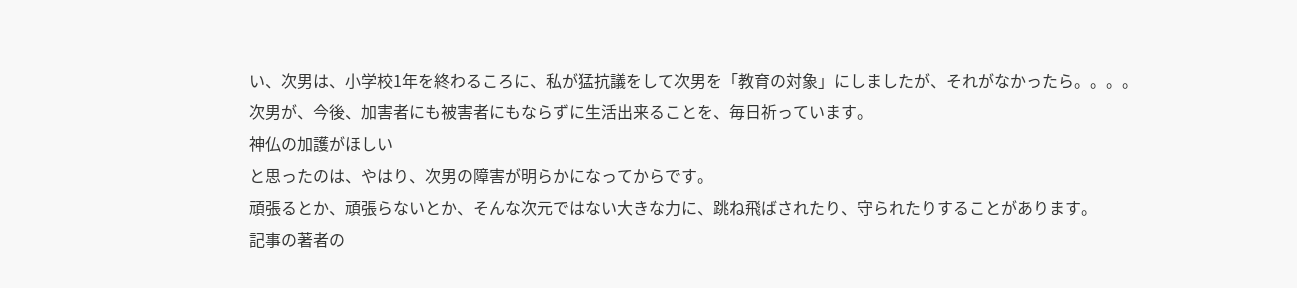い、次男は、小学校1年を終わるころに、私が猛抗議をして次男を「教育の対象」にしましたが、それがなかったら。。。。
次男が、今後、加害者にも被害者にもならずに生活出来ることを、毎日祈っています。
神仏の加護がほしい
と思ったのは、やはり、次男の障害が明らかになってからです。
頑張るとか、頑張らないとか、そんな次元ではない大きな力に、跳ね飛ばされたり、守られたりすることがあります。
記事の著者の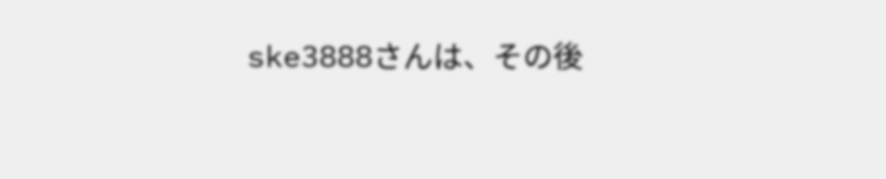ske3888さんは、その後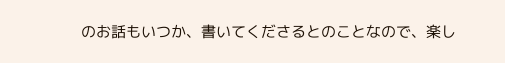のお話もいつか、書いてくださるとのことなので、楽し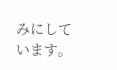みにしています。